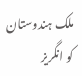ملک ہندوستان کو انگریز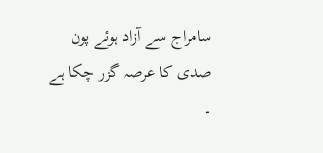سامراج سے آزاد ہوئے پون صدی کا عرصہ گزر چکا ہے ۔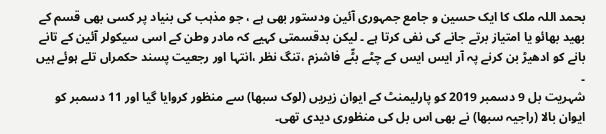بحمد اللہ ملک کا ایک حسین و جامع جمہوری آئین ودستور بھی ہے ، جو مذہب کی بنیاد پر کسی بھی قسم کے بھید بھائو یا امتیاز برتے جانے کی نفی کرتا ہے ۔ لیکن بدقسمتی کہیے کہ مادر وطن کے اسی سیکولر آئین کے تانے بانے کو ادھیڑ بن کرنے پہ آر ایس ایس کے چٹے بٹّے فاشزم ،تنگ نظر ،انتہا اور رجعیت پسند حکمراں تلے ہوئے ہیں ۔
شہریت بل 9 دسمبر 2019 کو پارلیمنٹ کے ایوان زیریں (لوک سبھا) سے منظور کروایا گیا اور 11 دسمبر کو ایوان بالا (راجیہ سبھا) نے بھی اس بل کی منظوری دیدی تھی۔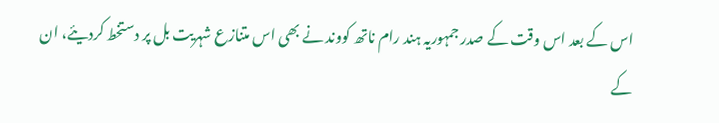اس کے بعد اس وقت کے صدر جمہوریہ ہند رام ناتھ کووند نے بھی اس متنازع شہریت بل پر دستخط کردیئے، ان کے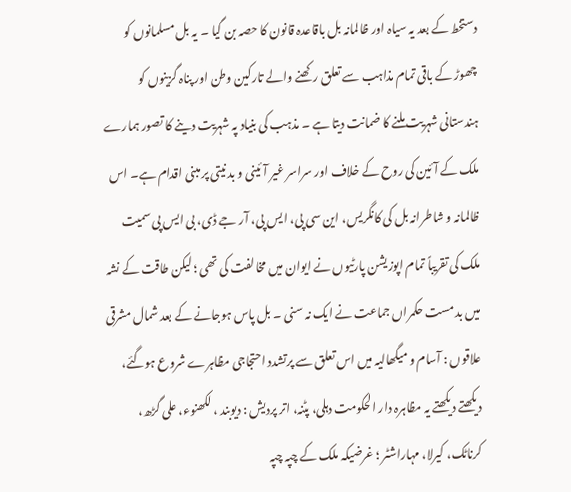دستخط کے بعد یہ سیاہ اور ظالمانہ بل باقاعدہ قانون کا حصہ بن گیا ۔ یہ بل مسلمانوں کو چھوڑ کے باقی تمام مذاہب سے تعلق رکھنے والے تارکین وطن اور پناہ گزینوں کو ہندستانی شہریت ملنے کا ضمانت دیتا ہے ۔ مذہب کی بنیاد پہ شہریت دینے کا تصور ہمارے ملک کے آئین کی روح کے خلاف اور سراسر غیر آئینی و بد نیتی پر مبنی اقدام ہے۔ اس ظالمانہ و شاطرانہ بل کی کانگریس، این سی پی، ایس پی، آر جے ڈی، بی ایس پی سمیت ملک کی تقریباً تمام اپوزیشن پارٹیوں نے ایوان میں مخالفت کی تھی ؛ لیکن طاقت کے نشہ میں بد مست حکمراں جماعت نے ایک نہ سنی ۔ بل پاس ہوجانے کے بعد شمال مشرقی علاقوں : آسام و میگھالیہ میں اس تعلق سے پرتشدد احتجاجی مظاہرے شروع ہوگئے، دیکھتے دیکھتے یہ مظاہرہ دار الحکومت دہلی، پٹنہ، اتر پردیش : دیوبند ، لکھنوء، علی گڑھ، کرناٹک، کیرلا، مہاراشٹر ؛ غرضیکہ ملک کے چپہ چپہ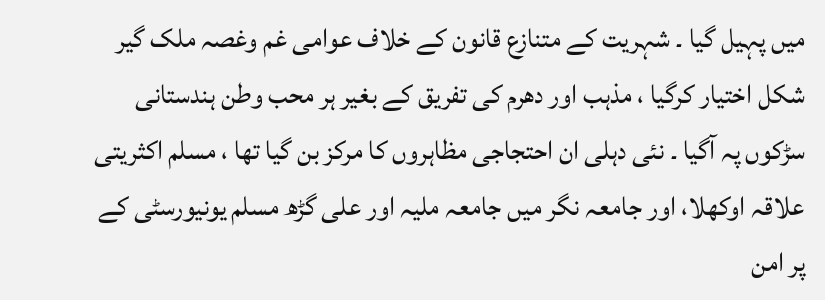میں پہیل گیا ۔ شہریت کے متنازع قانون کے خلاف عوامی غم وغصہ ملک گیر شکل اختیار کرگیا ، مذہب اور دھرم کی تفریق کے بغیر ہر محب وطن ہندستانی سڑکوں پہ آگیا ۔ نئی دہلی ان احتجاجی مظاہروں کا مرکز بن گیا تھا ، مسلم اکثریتی علاقہ اوکھلا، اور جامعہ نگر میں جامعہ ملیہ اور علی گڑھ مسلم یونیورسٹی کے پر امن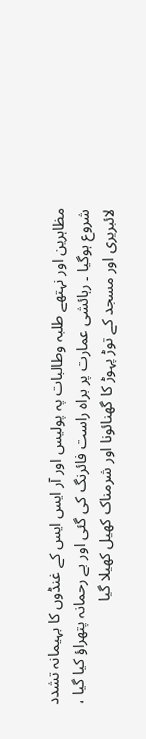مظاہرین اور نہتھے طلبہ وطالبات پہ پولیس اور آر ایس ایس کے غنڈوں کا بہیمانہ تشدد شروع ہوگیا ۔ رہائشی عمارت پر براہ راست فائرنگ کی گئی اور بے رحمانہ پتھراؤ کیا گیا ، لائبریری اور مسجد کے توڑ پہوڑ کا گھنائونا اور شرمناک کھیل کھیلا گیا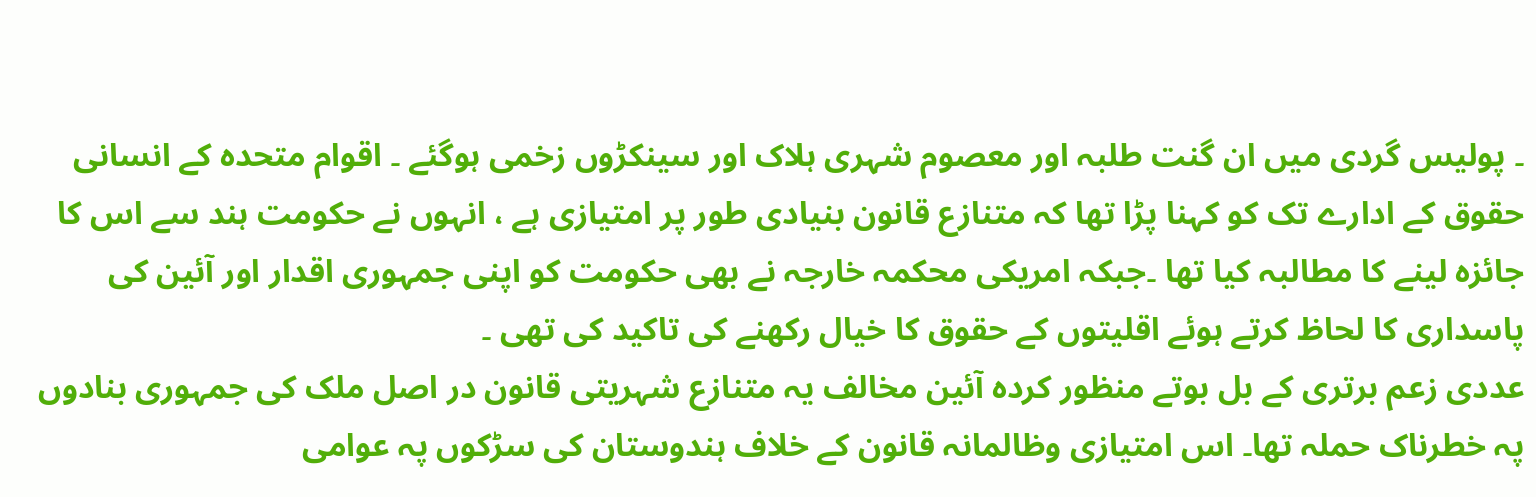۔ پولیس گردی میں ان گنت طلبہ اور معصوم شہری ہلاک اور سینکڑوں زخمی ہوگئے ۔ اقوام متحدہ کے انسانی حقوق کے ادارے تک کو کہنا پڑا تھا کہ متنازع قانون بنیادی طور پر امتیازی ہے ، انہوں نے حکومت ہند سے اس کا جائزہ لینے کا مطالبہ کیا تھا ۔جبکہ امریکی محکمہ خارجہ نے بھی حکومت کو اپنی جمہوری اقدار اور آئین کی پاسداری کا لحاظ کرتے ہوئے اقلیتوں کے حقوق کا خیال رکھنے کی تاکید کی تھی ۔
عددی زعم برتری کے بل بوتے منظور کردہ آئین مخالف یہ متنازع شہریتی قانون در اصل ملک کی جمہوری بنادوں پہ خطرناک حملہ تھا۔ اس امتیازی وظالمانہ قانون کے خلاف ہندوستان کی سڑکوں پہ عوامی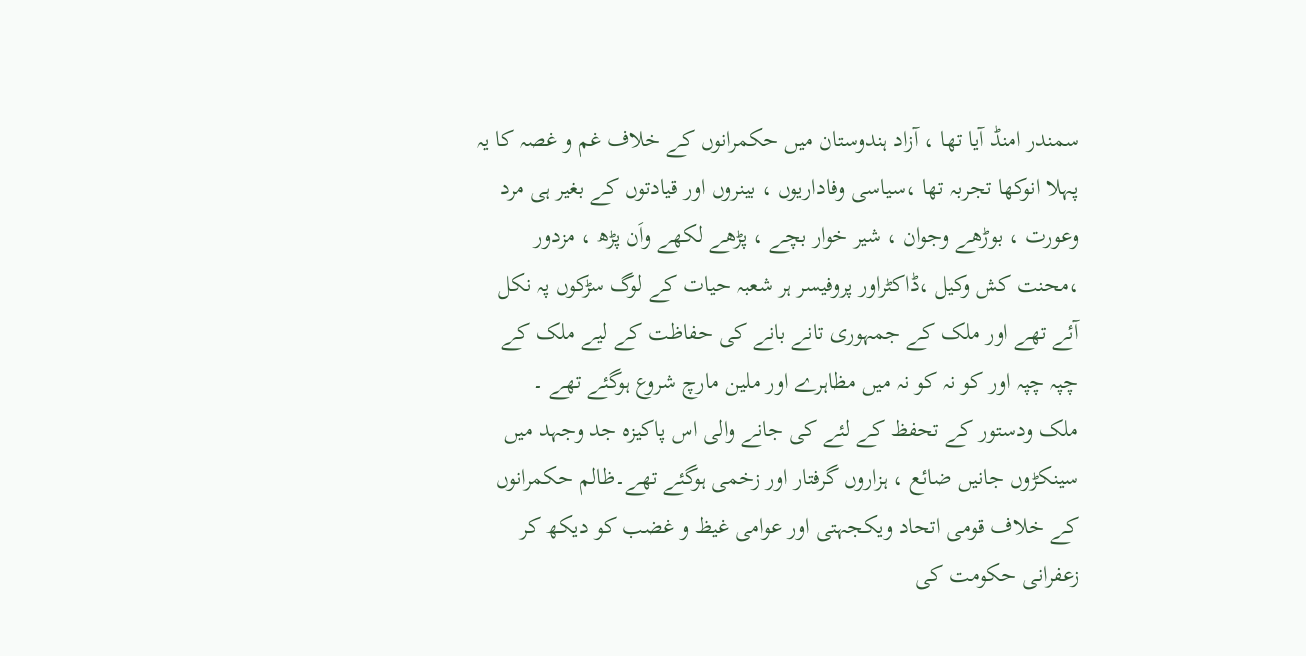سمندر امنڈ آیا تھا ، آزاد ہندوستان میں حکمرانوں کے خلاف غم و غصہ کا یہ پہلا انوکھا تجربہ تھا ،سیاسی وفاداریوں ، بینروں اور قیادتوں کے بغیر ہی مرد وعورت ، بوڑھے وجوان ، شیر خوار بچے ، پڑھے لکھے واَن پڑھ ، مزدور ،محنت کش وکیل ،ڈاکٹراور پروفیسر ہر شعبہ حیات کے لوگ سڑکوں پہ نکل آئے تھے اور ملک کے جمہوری تانے بانے کی حفاظت کے لیے ملک کے چپہ چپہ اور کو نہ کو نہ میں مظاہرے اور ملین مارچ شروع ہوگئے تھے ۔
ملک ودستور کے تحفظ کے لئے کی جانے والی اس پاکیزہ جد وجہد میں سینکڑوں جانیں ضائع ، ہزاروں گرفتار اور زخمی ہوگئے تھے۔ظالم حکمرانوں کے خلاف قومی اتحاد ویکجہتی اور عوامی غیظ و غضب کو دیکھ کر زعفرانی حکومت کی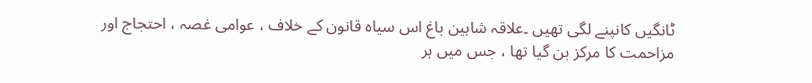ٹانگیں کانپنے لگی تھیں ۔علاقہ شاہین باغ اس سیاہ قانون کے خلاف ، عوامی غصہ ، احتجاج اور مزاحمت کا مرکز بن گیا تھا ، جس میں ہر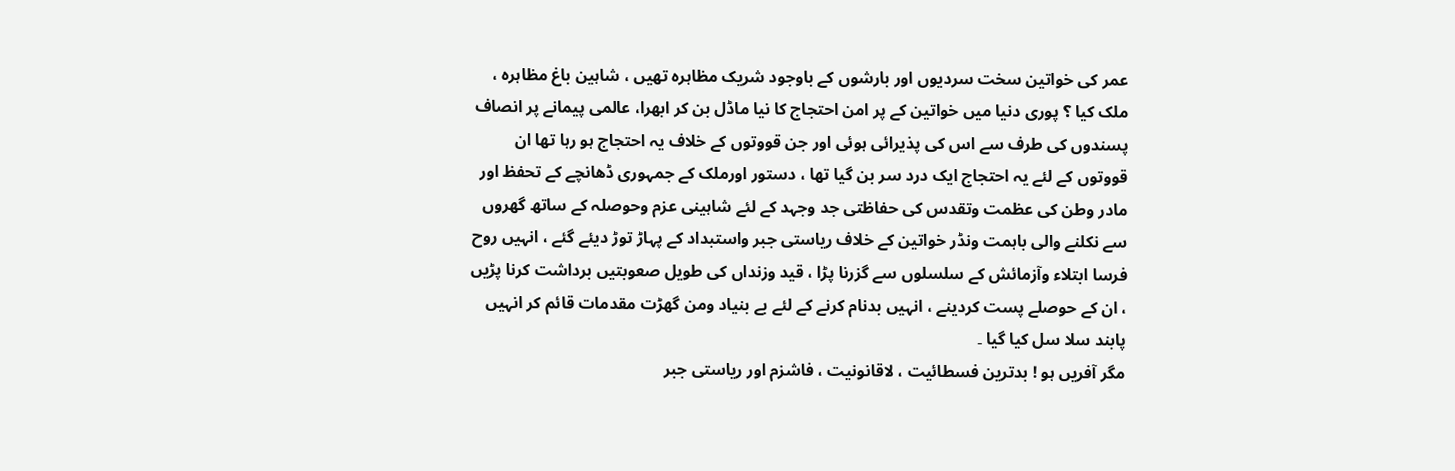عمر کی خواتین سخت سردیوں اور بارشوں کے باوجود شریک مظاہرہ تھیں ، شاہین باغ مظاہرہ ، ملک کیا ؟ پوری دنیا میں خواتین کے پر امن احتجاج کا نیا ماڈل بن کر ابھرا، عالمی پیمانے پر انصاف پسندوں کی طرف سے اس کی پذیرائی ہوئی اور جن قووتوں کے خلاف یہ احتجاج ہو رہا تھا ان قووتوں کے لئے یہ احتجاج ایک درد سر بن گیا تھا ، دستور اورملک کے جمہوری ڈھانچے کے تحفظ اور مادر وطن کی عظمت وتقدس کی حفاظتی جد وجہد کے لئے شاہینی عزم وحوصلہ کے ساتھ گھروں سے نکلنے والی باہمت ونڈر خواتین کے خلاف ریاستی جبر واستبداد کے پہاڑ توڑ دیئے گئے ، انہیں روح فرسا ابتلاء وآزمائش کے سلسلوں سے گزرنا پڑا ، قید وزنداں کی طویل صعوبتیں برداشت کرنا پڑیں ، ان کے حوصلے پست کردینے ، انہیں بدنام کرنے کے لئے بے بنیاد ومن گھڑت مقدمات قائم کر انہیں پابند سلا سل کیا گیا ۔
مگر آفریں ہو ! بدترین فسطائیت ، لاقانونیت ، فاشزم اور ریاستی جبر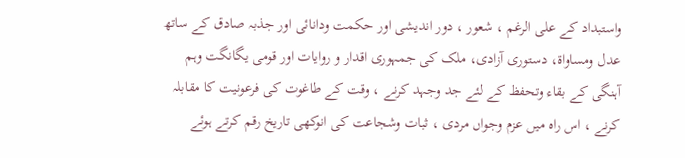واستبداد کے علی الرغم ، شعور ، دور اندیشی اور حکمت ودانائی اور جذبہ صادق کے ساتھ عدل ومساواۃ، دستوری آزادی، ملک کی جمہوری اقدار و روایات اور قومی یگانگت وہم آہنگی کے بقاء وتحفظ کے لئے جد وجہد کرنے ، وقت کے طاغوت کی فرعونیت کا مقابلہ کرنے ، اس راہ میں عزم وجواں مردی ، ثبات وشجاعت کی انوکھی تاریخ رقم کرتے ہوئے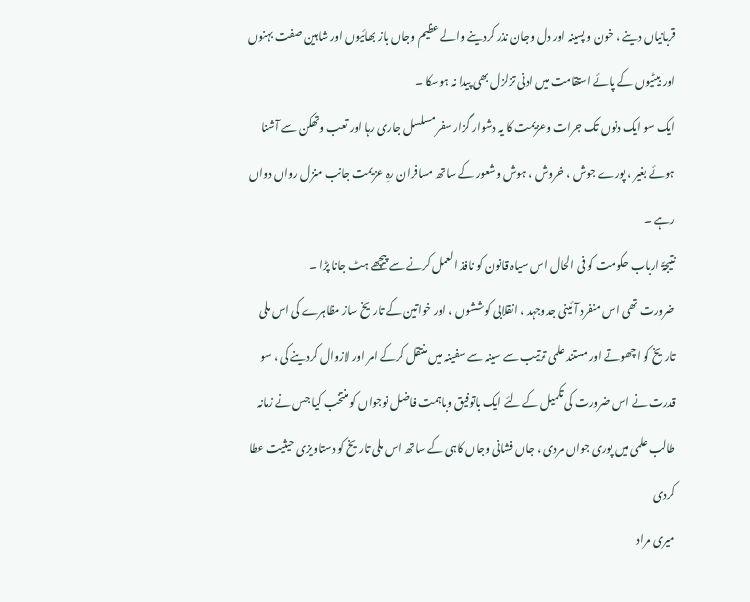قربانیاں دینے ، خون و پسینہ اور دل وجان نذر کردینے والے عظیم وجاں باز بھائیوں اور شاہین صفت بہنوں اور بیٹیوں کے پائے استقامت میں ادنی تزلزل بھی پیدا نہ ہوسکا ۔
ایک سو ایک دنوں تک جرات وعزیمت کا یہ دشوار گزار سفر مسلسل جاری رہا اور تعب وتھکن سے آشنا ہوئے بغیر ، پورے جوش ، خروش ، ہوش وشعور کے ساتھ مسافران رہِ عزیمت جانب منزل رواں دواں رہے ۔
نتیجۃً ارباب حکومت کو فی الحال اس سیاہ قانون کو نافذ العمل کرنے سے پیچھے ہٹ جانا پڑا ۔
ضرورت تھی اس منفرد آئینی جدوجہد ، انقلابی کوششوں ، اور خواتین کے تاریخ ساز مظاہرے کی اس ملی تاریخ کو اچھوتے اور مستند علمی ترتیب سے سینہ سے سفینہ میں منتقل کرکے امر اور لازوال کردینے کی ، سو قدرت نے اس ضرورت کی تکمیل کے لئے ایک باتوفیق وباہمت فاضل نوجواں کو منتخب کیا جس نے زمانہ طالب علمی میں پوری جواں مردی ، جاں فشانی وجاں کاہی کے ساتھ اس ملی تاریخ کو دستاویزی حیثیت عطا کردی
میری مراد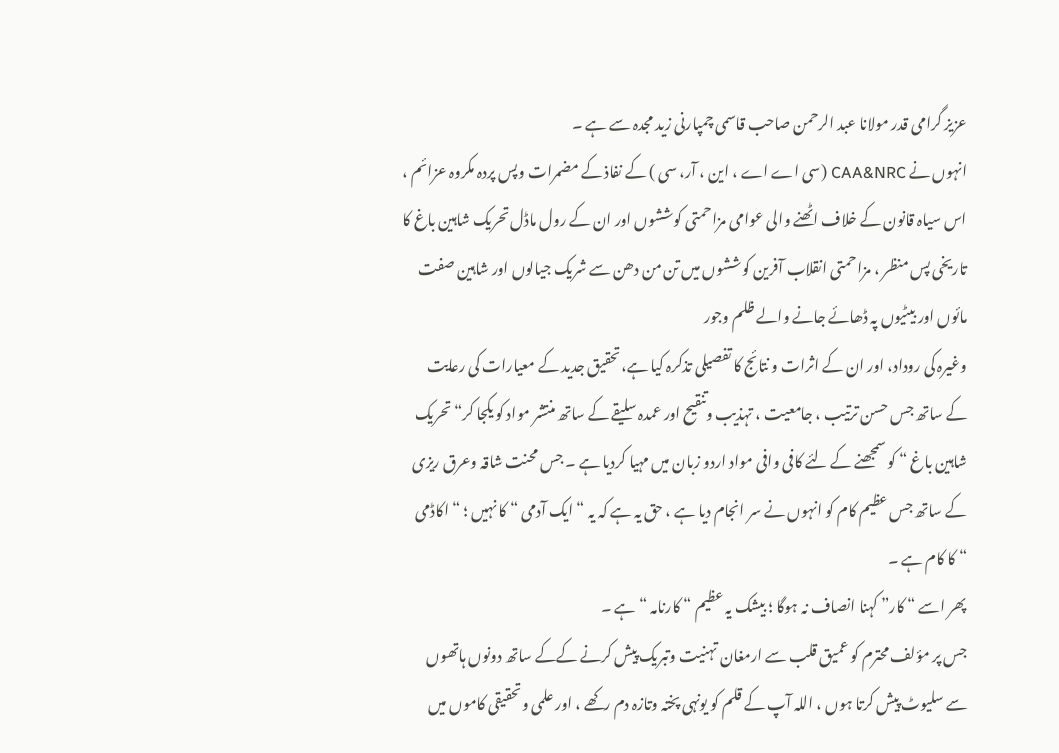عزیز گرامی قدر مولانا عبد الرحمن صاحب قاسمی چمپارنی زید مجدہ سے ہے ۔
انہوں نے CAA&NRC (سی اے اے ، این ، آر، سی ) کے نفاذ کے مضمرات وپس پردہ مکروہ عزائم ، اس سیاہ قانون کے خلاف اٹھنے والی عوامی مزاحمتی کوششوں اور ان کے رول ماڈل تحریک شاہین باغ کا تاریخی پس منظر ، مزاحمتی انقلاب آفرین کوششوں میں تن من دھن سے شریک جیالوں اور شاہین صفت مائوں اور بیٹیوں پہ ڈھائے جانے والے ظلم وجور
وغیرہ کی روداد، اور ان کے اثرات و نتائج کا تفصیلی تذکرہ کیا ہے،تحقیق جدید کے معیارات کی رعایت کے ساتھ جس حسن ترتیب ، جامعیت ، تہذیب وتنقیح اور عمدہ سلیقے کے ساتھ منتشر مواد کو یکجا کر“ تحریک شاہین باغ “ کو سمجھنے کے لئے کافی وافی مواد اردو زبان میں مہیا کردیا ہے ۔ جس محنت شاقہ وعرق ریزی کے ساتھ جس عظیم کام کو انہوں نے سر انجام دیا ہے ، حق یہ ہے کہ یہ “ ایک آدمی “ کا نہیں ؛ “ اکاڈمی “ کا کام ہے ۔
پھر اسے “ کار” کہنا انصاف نہ ہوگا ؛ بیشک یہ عظیم “ کارنامہ “ ہے ۔
جس پر مؤلف محترم کو عمیق قلب سے ارمغان تہنیت وتبریک پیش کرنے کےکے ساتھ دونوں ہاتھوں سے سلیوٹ پیش کرتا ہوں ، اللہ آپ کے قلم کو یونہی پختہ وتازہ دم رکھے ، اور علمی وتحقیقی کاموں میں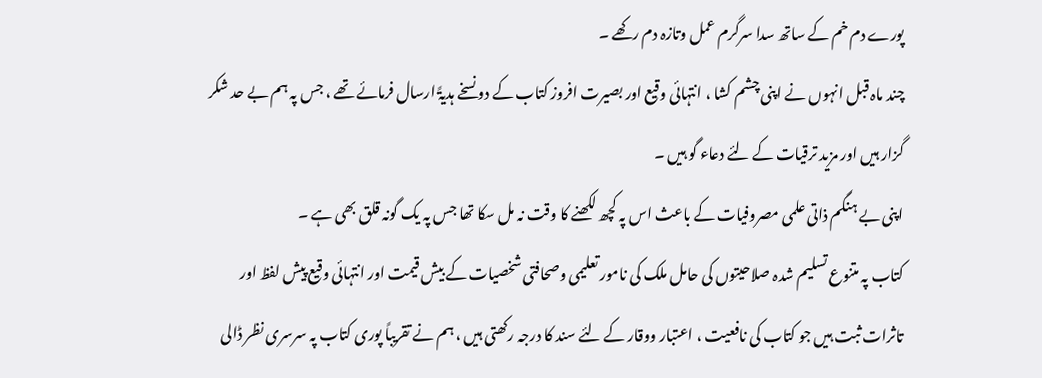پورے دم خم کے ساتھ سدا سرگرم عمل وتازہ دم رکھے ۔
چند ماہ قبل انہوں نے اپنی چشم کشا ، انتہائی وقیع اور بصیرت افروز کتاب کے دو نسخے ہدیۃً ارسال فرمائے تھے ، جس پہ ہم بے حد شکر گزار ہیں اور مزید ترقیات کے لئے دعاء گو ہیں ۔
اپنی بے ہنگم ذاتی علمی مصروفیات کے باعث اس پہ کچھ لکھنے کا وقت نہ مل سکا تھا جس پہ یک گونہ قلق بھی ہے ۔
کتاب پہ متنوع تسلیم شدہ صلاحیتوں کی حامل ملک کی نامور تعلیمی وصحافتی شخصیات کے بیش قیمت اور انتہائی وقیع پیش لفظ اور تاثرات ثبت ہیں جو کتاب کی نافعیت ، اعتبار ووقار کے لئے سند کا درجہ رکھتی ہیں ، ہم نے تقریباً پوری کتاب پہ سرسری نظر ڈالی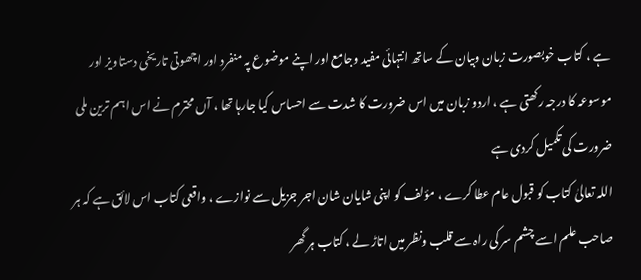ہے ، کتاب خوبصورت زبان وبیان کے ساتھ انتہائی مفید وجامع اور اپنے موضوع پہ منفرد اور اچھوتی تاریخی دستاویز اور موسوعہ کا درجہ رکھتی ہے ، اردو زبان میں اس ضرورت کا شدت سے احساس کیا جارہا تھا ، آں محترم نے اس اہم ترین ملی ضرورت کی تکمیل کردی ہے
اللہ تعالیٰ کتاب کو قبول عام عطا کرے ، مؤلف کو اپنی شایان شان اجر جزیل سے نوازے ، واقعی کتاب اس لائق ہے کہ ہر صاحب علم اسے چشم سر کی راہ سے قلب ونظر میں اتاڑ لے ، کتاب ہر گھر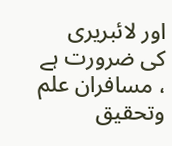اور لائبریری کی ضرورت ہے ، مسافران علم وتحقیق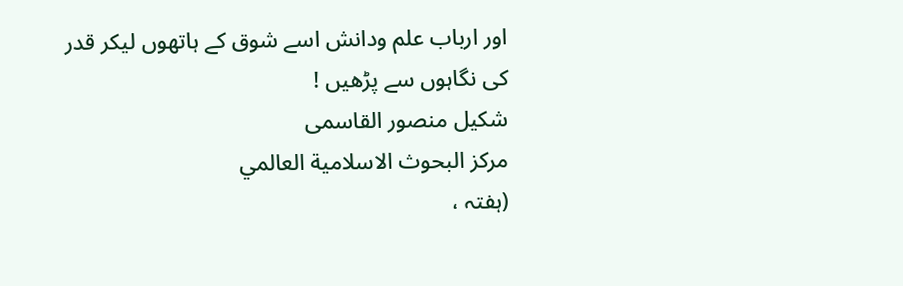اور ارباب علم ودانش اسے شوق کے ہاتھوں لیکر قدر کی نگاہوں سے پڑھیں !
شکیل منصور القاسمی
مركز البحوث الاسلامية العالمي
(ہفتہ ،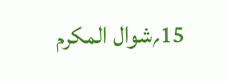15؍شوال المکرم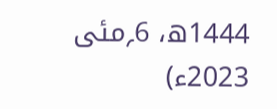1444ھ، 6؍مئی 2023ء)